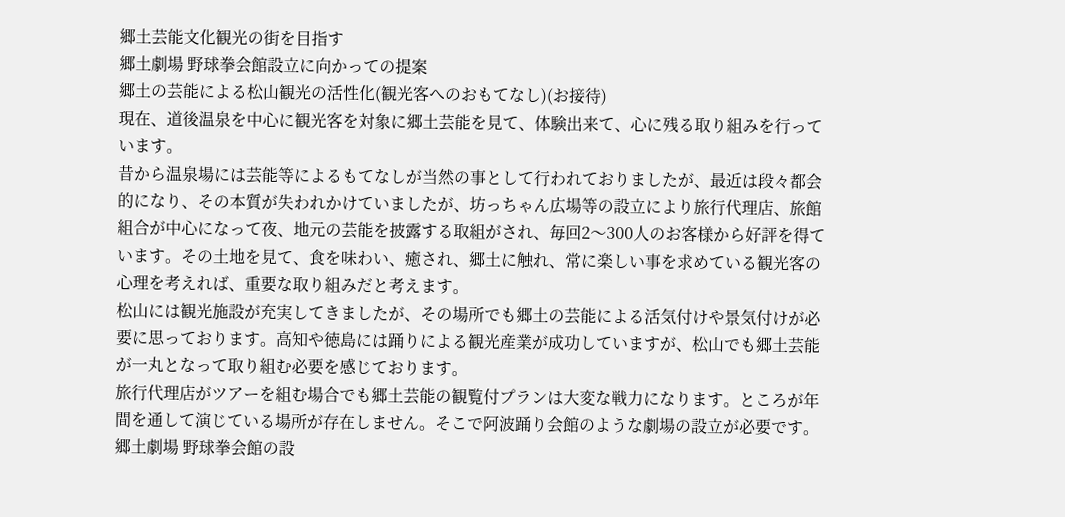郷土芸能文化観光の街を目指す
郷土劇場 野球拳会館設立に向かっての提案
郷土の芸能による松山観光の活性化(観光客へのおもてなし)(お接待)
現在、道後温泉を中心に観光客を対象に郷土芸能を見て、体験出来て、心に残る取り組みを行っています。
昔から温泉場には芸能等によるもてなしが当然の事として行われておりましたが、最近は段々都会的になり、その本質が失われかけていましたが、坊っちゃん広場等の設立により旅行代理店、旅館組合が中心になって夜、地元の芸能を披露する取組がされ、毎回2〜300人のお客様から好評を得ています。その土地を見て、食を味わい、癒され、郷土に触れ、常に楽しい事を求めている観光客の心理を考えれば、重要な取り組みだと考えます。
松山には観光施設が充実してきましたが、その場所でも郷土の芸能による活気付けや景気付けが必要に思っております。高知や徳島には踊りによる観光産業が成功していますが、松山でも郷土芸能が一丸となって取り組む必要を感じております。
旅行代理店がツアーを組む場合でも郷土芸能の観覧付プランは大変な戦力になります。ところが年間を通して演じている場所が存在しません。そこで阿波踊り会館のような劇場の設立が必要です。郷土劇場 野球拳会館の設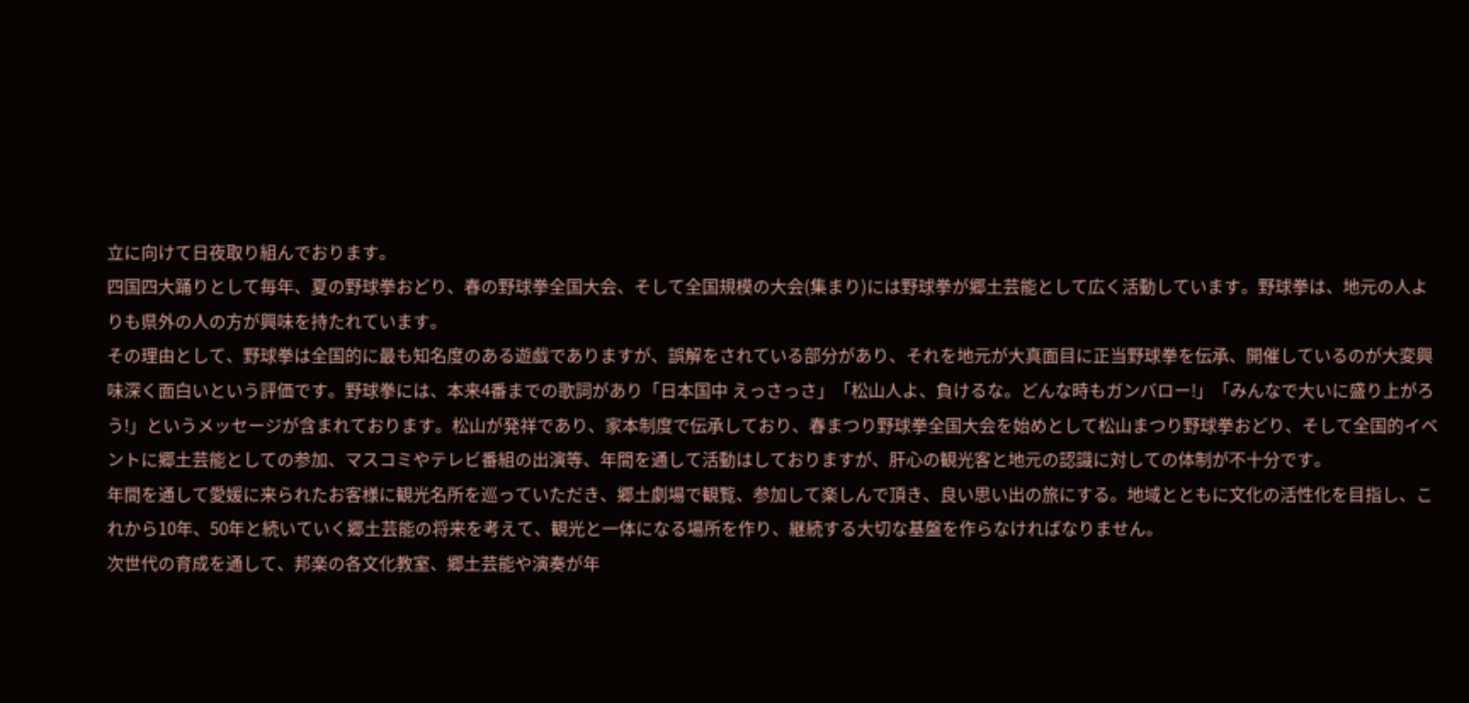立に向けて日夜取り組んでおります。
四国四大踊りとして毎年、夏の野球拳おどり、春の野球拳全国大会、そして全国規模の大会(集まり)には野球拳が郷土芸能として広く活動しています。野球拳は、地元の人よりも県外の人の方が興味を持たれています。
その理由として、野球拳は全国的に最も知名度のある遊戯でありますが、誤解をされている部分があり、それを地元が大真面目に正当野球拳を伝承、開催しているのが大変興味深く面白いという評価です。野球拳には、本来4番までの歌詞があり「日本国中 えっさっさ」「松山人よ、負けるな。どんな時もガンバロー!」「みんなで大いに盛り上がろう!」というメッセージが含まれております。松山が発祥であり、家本制度で伝承しており、春まつり野球拳全国大会を始めとして松山まつり野球拳おどり、そして全国的イベントに郷土芸能としての参加、マスコミやテレビ番組の出演等、年間を通して活動はしておりますが、肝心の観光客と地元の認識に対しての体制が不十分です。
年間を通して愛媛に来られたお客様に観光名所を巡っていただき、郷土劇場で観覧、参加して楽しんで頂き、良い思い出の旅にする。地域とともに文化の活性化を目指し、これから10年、50年と続いていく郷土芸能の将来を考えて、観光と一体になる場所を作り、継続する大切な基盤を作らなければなりません。
次世代の育成を通して、邦楽の各文化教室、郷土芸能や演奏が年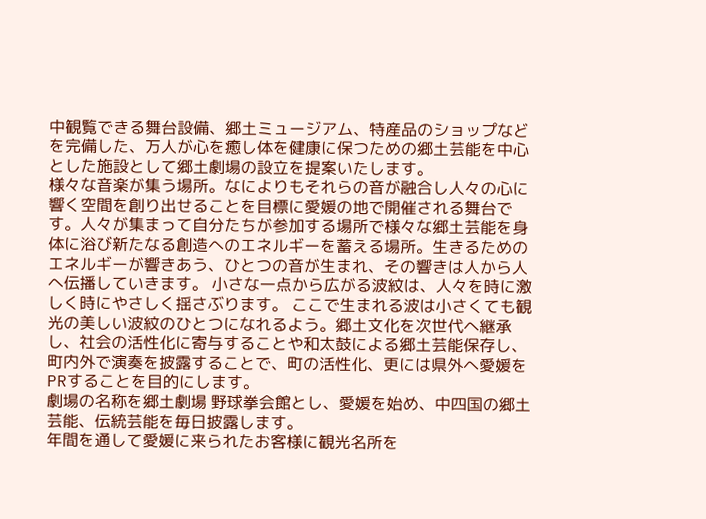中観覧できる舞台設備、郷土ミュージアム、特産品のショップなどを完備した、万人が心を癒し体を健康に保つための郷土芸能を中心とした施設として郷土劇場の設立を提案いたします。
様々な音楽が集う場所。なによりもそれらの音が融合し人々の心に響く空間を創り出せることを目標に愛媛の地で開催される舞台です。人々が集まって自分たちが参加する場所で様々な郷土芸能を身体に浴び新たなる創造へのエネルギーを蓄える場所。生きるためのエネルギーが響きあう、ひとつの音が生まれ、その響きは人から人へ伝播していきます。 小さな一点から広がる波紋は、人々を時に激しく時にやさしく揺さぶります。 ここで生まれる波は小さくても観光の美しい波紋のひとつになれるよう。郷土文化を次世代へ継承し、社会の活性化に寄与することや和太鼓による郷土芸能保存し、町内外で演奏を披露することで、町の活性化、更には県外へ愛媛をPRすることを目的にします。
劇場の名称を郷土劇場 野球拳会館とし、愛媛を始め、中四国の郷土芸能、伝統芸能を毎日披露します。
年間を通して愛媛に来られたお客様に観光名所を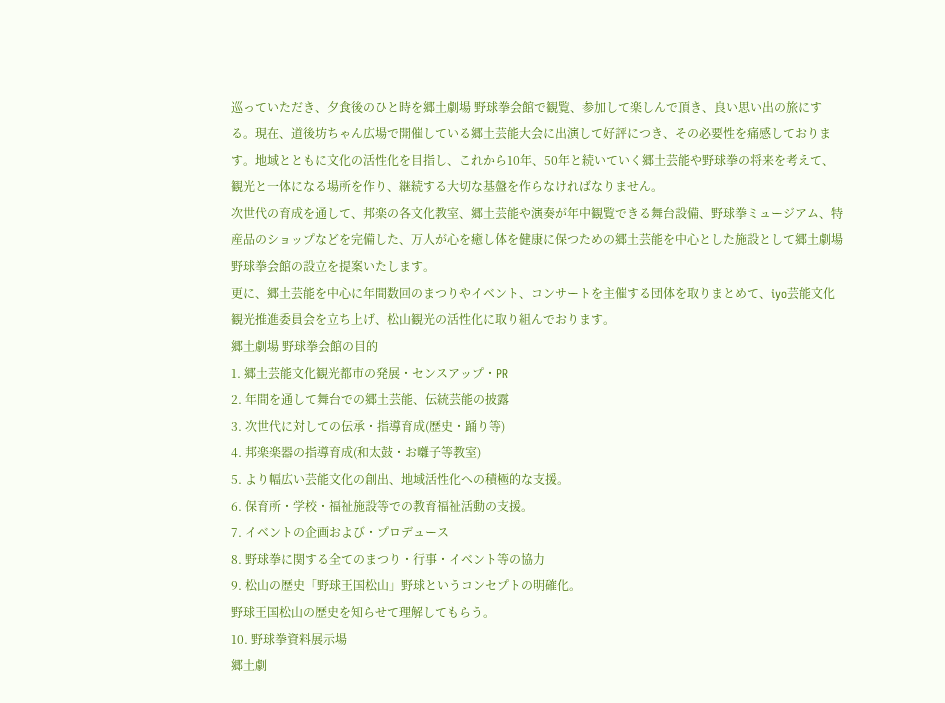巡っていただき、夕食後のひと時を郷土劇場 野球拳会館で観覧、参加して楽しんで頂き、良い思い出の旅にする。現在、道後坊ちゃん広場で開催している郷土芸能大会に出演して好評につき、その必要性を痛感しております。地域とともに文化の活性化を目指し、これから10年、50年と続いていく郷土芸能や野球拳の将来を考えて、観光と一体になる場所を作り、継続する大切な基盤を作らなければなりません。
次世代の育成を通して、邦楽の各文化教室、郷土芸能や演奏が年中観覧できる舞台設備、野球拳ミュージアム、特産品のショップなどを完備した、万人が心を癒し体を健康に保つための郷土芸能を中心とした施設として郷土劇場 野球拳会館の設立を提案いたします。
更に、郷土芸能を中心に年間数回のまつりやイベント、コンサートを主催する団体を取りまとめて、iyo芸能文化観光推進委員会を立ち上げ、松山観光の活性化に取り組んでおります。
郷土劇場 野球拳会館の目的
1. 郷土芸能文化観光都市の発展・センスアップ・PR
2. 年間を通して舞台での郷土芸能、伝統芸能の披露
3. 次世代に対しての伝承・指導育成(歴史・踊り等)
4. 邦楽楽器の指導育成(和太鼓・お囃子等教室)
5. より幅広い芸能文化の創出、地域活性化への積極的な支援。
6. 保育所・学校・福祉施設等での教育福祉活動の支援。
7. イベントの企画および・プロデュース
8. 野球拳に関する全てのまつり・行事・イベント等の協力
9. 松山の歴史「野球王国松山」野球というコンセプトの明確化。
野球王国松山の歴史を知らせて理解してもらう。
10. 野球拳資料展示場
郷土劇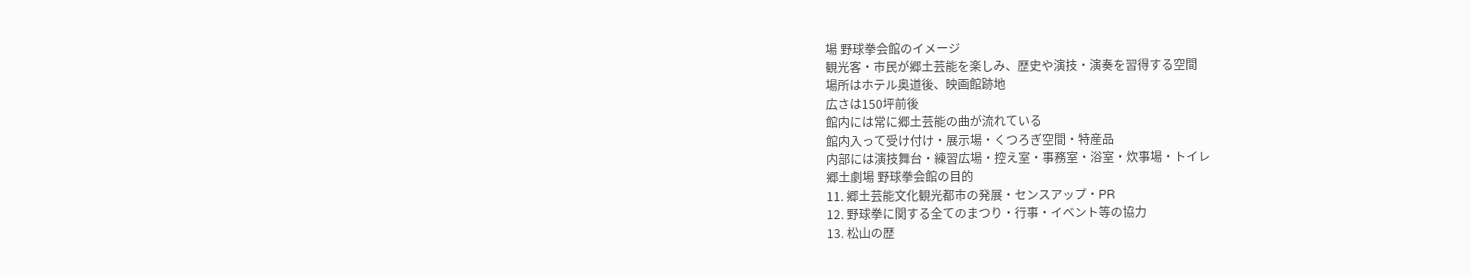場 野球拳会館のイメージ
観光客・市民が郷土芸能を楽しみ、歴史や演技・演奏を習得する空間
場所はホテル奥道後、映画館跡地
広さは150坪前後
館内には常に郷土芸能の曲が流れている
館内入って受け付け・展示場・くつろぎ空間・特産品
内部には演技舞台・練習広場・控え室・事務室・浴室・炊事場・トイレ
郷土劇場 野球拳会館の目的
11. 郷土芸能文化観光都市の発展・センスアップ・PR
12. 野球拳に関する全てのまつり・行事・イベント等の協力
13. 松山の歴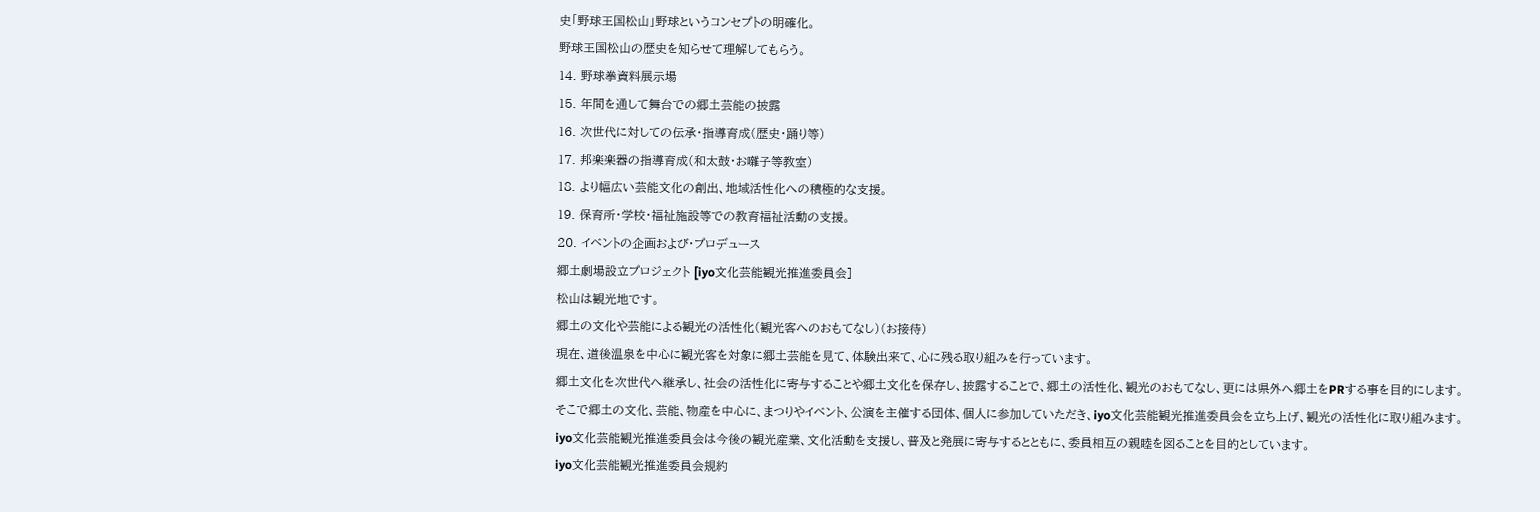史「野球王国松山」野球というコンセプトの明確化。
野球王国松山の歴史を知らせて理解してもらう。
14. 野球拳資料展示場
15. 年間を通して舞台での郷土芸能の披露
16. 次世代に対しての伝承・指導育成(歴史・踊り等)
17. 邦楽楽器の指導育成(和太鼓・お囃子等教室)
18. より幅広い芸能文化の創出、地域活性化への積極的な支援。
19. 保育所・学校・福祉施設等での教育福祉活動の支援。
20. イベントの企画および・プロデュース
郷土劇場設立プロジェクト [iyo文化芸能観光推進委員会]
松山は観光地です。
郷土の文化や芸能による観光の活性化(観光客へのおもてなし)(お接待)
現在、道後温泉を中心に観光客を対象に郷土芸能を見て、体験出来て、心に残る取り組みを行っています。
郷土文化を次世代へ継承し、社会の活性化に寄与することや郷土文化を保存し、披露することで、郷土の活性化、観光のおもてなし、更には県外へ郷土をPRする事を目的にします。
そこで郷土の文化、芸能、物産を中心に、まつりやイベント、公演を主催する団体、個人に参加していただき、iyo文化芸能観光推進委員会を立ち上げ、観光の活性化に取り組みます。
iyo文化芸能観光推進委員会は今後の観光産業、文化活動を支援し、普及と発展に寄与するとともに、委員相互の親睦を図ることを目的としています。
iyo文化芸能観光推進委員会規約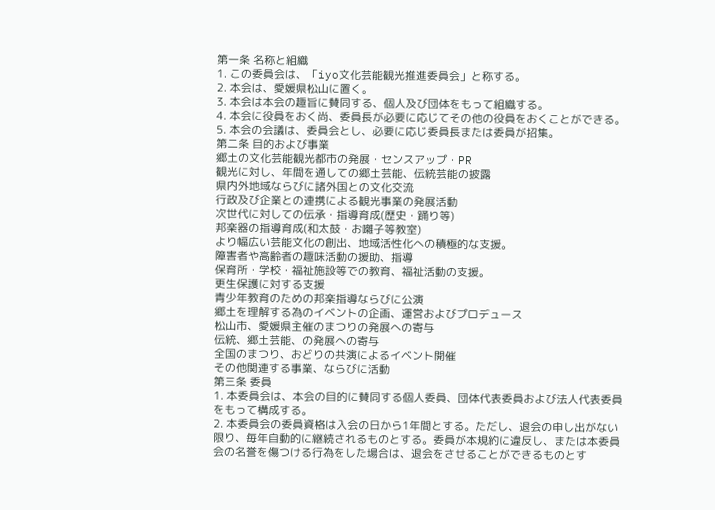第一条 名称と組織
1. この委員会は、「iyo文化芸能観光推進委員会」と称する。
2. 本会は、愛媛県松山に置く。
3. 本会は本会の趣旨に賛同する、個人及び団体をもって組織する。
4. 本会に役員をおく尚、委員長が必要に応じてその他の役員をおくことができる。
5. 本会の会議は、委員会とし、必要に応じ委員長または委員が招集。
第二条 目的および事業
郷土の文化芸能観光都市の発展・センスアップ・PR
観光に対し、年間を通しての郷土芸能、伝統芸能の披露
県内外地域ならびに諸外国との文化交流
行政及び企業との連携による観光事業の発展活動
次世代に対しての伝承・指導育成(歴史・踊り等)
邦楽器の指導育成(和太鼓・お囃子等教室)
より幅広い芸能文化の創出、地域活性化への積極的な支援。
障害者や高齢者の趣味活動の援助、指導
保育所・学校・福祉施設等での教育、福祉活動の支援。
更生保護に対する支援
青少年教育のための邦楽指導ならびに公演
郷土を理解する為のイベントの企画、運営およびプロデュース
松山市、愛媛県主催のまつりの発展への寄与
伝統、郷土芸能、の発展への寄与
全国のまつり、おどりの共演によるイベント開催
その他関連する事業、ならびに活動
第三条 委員
1. 本委員会は、本会の目的に賛同する個人委員、団体代表委員および法人代表委員をもって構成する。
2. 本委員会の委員資格は入会の日から1年間とする。ただし、退会の申し出がない限り、毎年自動的に継続されるものとする。委員が本規約に違反し、または本委員会の名誉を傷つける行為をした場合は、退会をさせることができるものとす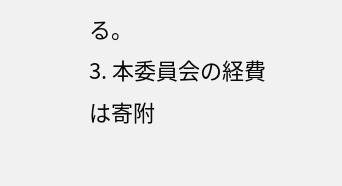る。
3. 本委員会の経費は寄附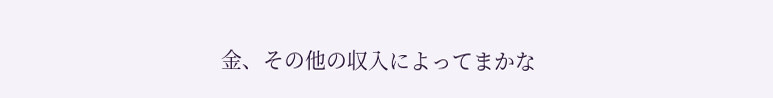金、その他の収入によってまかな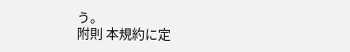う。
附則 本規約に定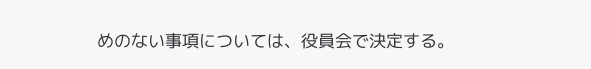めのない事項については、役員会で決定する。